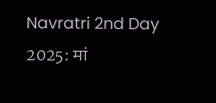Navratri 2nd Day 2025: मां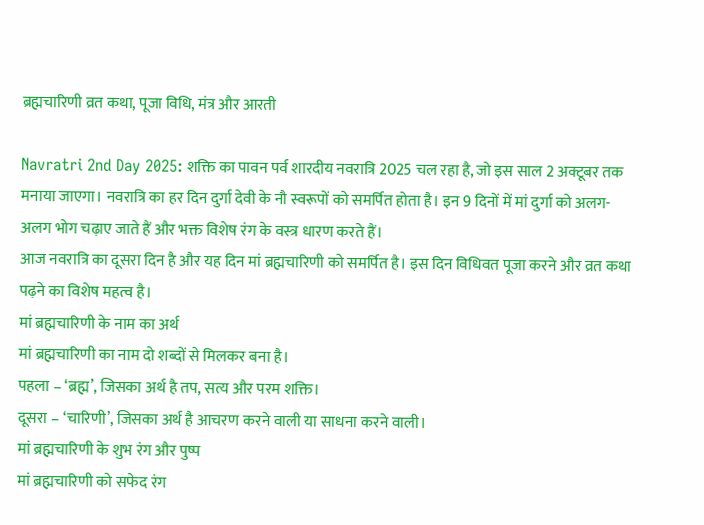ब्रह्मचारिणी व्रत कथा, पूजा विधि, मंत्र और आरती

Navratri 2nd Day 2025: शक्ति का पावन पर्व शारदीय नवरात्रि 2025 चल रहा है, जो इस साल 2 अक्टूबर तक मनाया जाएगा। नवरात्रि का हर दिन दुर्गा देवी के नौ स्वरूपों को समर्पित होता है। इन 9 दिनों में मां दुर्गा को अलग-अलग भोग चढ़ाए जाते हैं और भक्त विशेष रंग के वस्त्र धारण करते हैं।
आज नवरात्रि का दूसरा दिन है और यह दिन मां ब्रह्मचारिणी को समर्पित है। इस दिन विधिवत पूजा करने और व्रत कथा पढ़ने का विशेष महत्व है।
मां ब्रह्मचारिणी के नाम का अर्थ
मां ब्रह्मचारिणी का नाम दो शब्दों से मिलकर बना है।
पहला – ‘ब्रह्म’, जिसका अर्थ है तप, सत्य और परम शक्ति।
दूसरा – ‘चारिणी’, जिसका अर्थ है आचरण करने वाली या साधना करने वाली।
मां ब्रह्मचारिणी के शुभ रंग और पुष्प
मां ब्रह्मचारिणी को सफेद रंग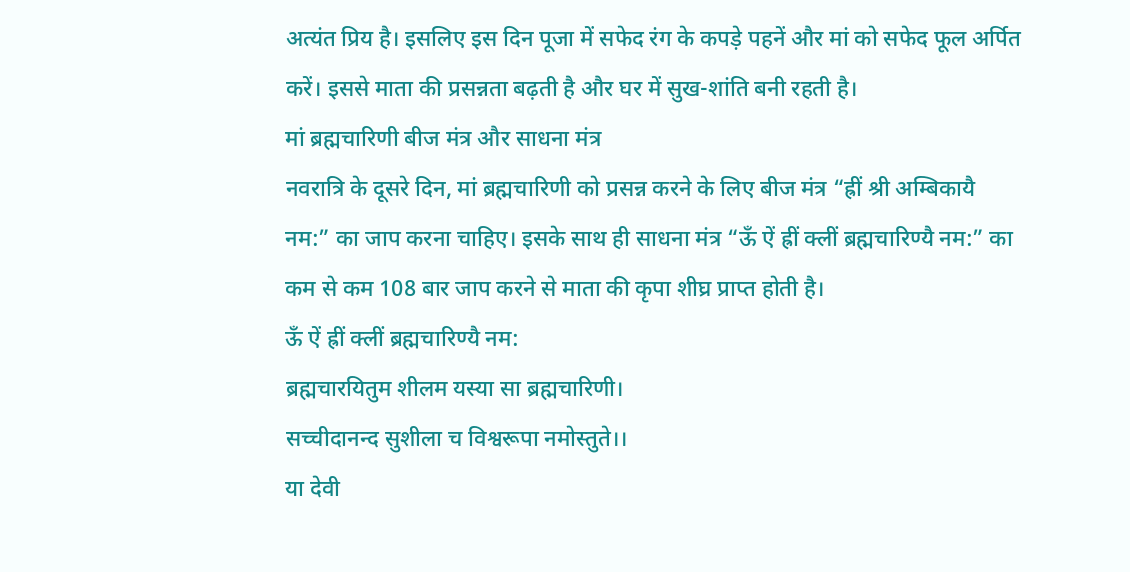अत्यंत प्रिय है। इसलिए इस दिन पूजा में सफेद रंग के कपड़े पहनें और मां को सफेद फूल अर्पित करें। इससे माता की प्रसन्नता बढ़ती है और घर में सुख-शांति बनी रहती है।
मां ब्रह्मचारिणी बीज मंत्र और साधना मंत्र
नवरात्रि के दूसरे दिन, मां ब्रह्मचारिणी को प्रसन्न करने के लिए बीज मंत्र “ह्रीं श्री अम्बिकायै नम:” का जाप करना चाहिए। इसके साथ ही साधना मंत्र “ऊँ ऐं ह्रीं क्लीं ब्रह्मचारिण्यै नम:” का कम से कम 108 बार जाप करने से माता की कृपा शीघ्र प्राप्त होती है।
ऊँ ऐं ह्रीं क्लीं ब्रह्मचारिण्यै नम:
ब्रह्मचारयितुम शीलम यस्या सा ब्रह्मचारिणी।
सच्चीदानन्द सुशीला च विश्वरूपा नमोस्तुते।।
या देवी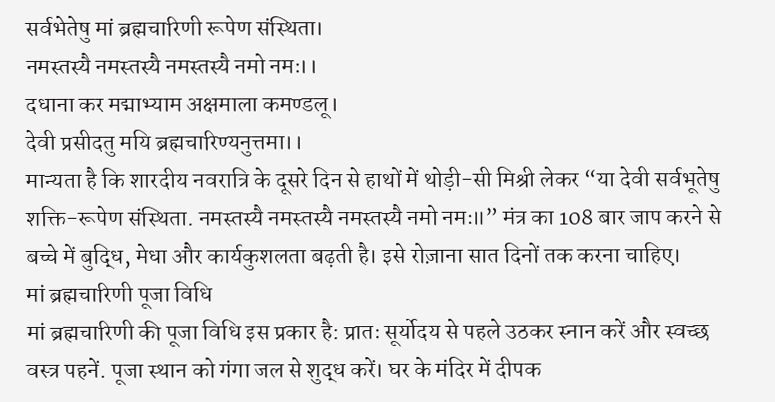सर्वभेतेषु मां ब्रह्मचारिणी रूपेण संस्थिता।
नमस्तस्यै नमस्तस्यै नमस्तस्यै नमो नमः।।
दधाना कर मद्माभ्याम अक्षमाला कमण्डलू।
देवी प्रसीदतु मयि ब्रह्मचारिण्यनुत्तमा।।
मान्यता है कि शारदीय नवरात्रि के दूसरे दिन से हाथों में थोड़ी-सी मिश्री लेकर “या देवी सर्वभूतेषु शक्ति-रूपेण संस्थिता. नमस्तस्यै नमस्तस्यै नमस्तस्यै नमो नमः॥” मंत्र का 108 बार जाप करने से बच्चे में बुद्धि, मेधा और कार्यकुशलता बढ़ती है। इसे रोज़ाना सात दिनों तक करना चाहिए।
मां ब्रह्मचारिणी पूजा विधि
मां ब्रह्मचारिणी की पूजा विधि इस प्रकार है: प्रातः सूर्योदय से पहले उठकर स्नान करें और स्वच्छ वस्त्र पहनें. पूजा स्थान को गंगा जल से शुद्ध करें। घर के मंदिर में दीपक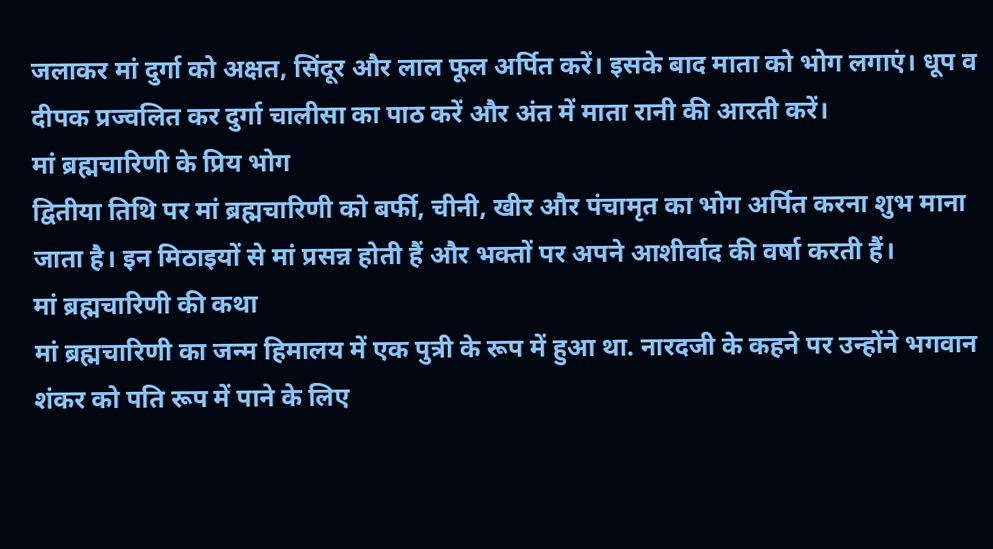जलाकर मां दुर्गा को अक्षत, सिंदूर और लाल फूल अर्पित करें। इसके बाद माता को भोग लगाएं। धूप व दीपक प्रज्वलित कर दुर्गा चालीसा का पाठ करें और अंत में माता रानी की आरती करें।
मां ब्रह्मचारिणी के प्रिय भोग
द्वितीया तिथि पर मां ब्रह्मचारिणी को बर्फी, चीनी, खीर और पंचामृत का भोग अर्पित करना शुभ माना जाता है। इन मिठाइयों से मां प्रसन्न होती हैं और भक्तों पर अपने आशीर्वाद की वर्षा करती हैं।
मां ब्रह्मचारिणी की कथा
मां ब्रह्मचारिणी का जन्म हिमालय में एक पुत्री के रूप में हुआ था. नारदजी के कहने पर उन्होंने भगवान शंकर को पति रूप में पाने के लिए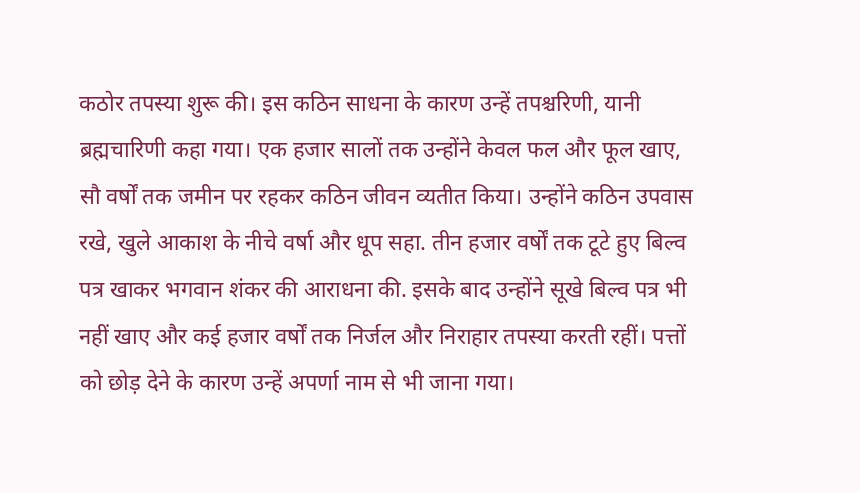कठोर तपस्या शुरू की। इस कठिन साधना के कारण उन्हें तपश्चरिणी, यानी ब्रह्मचारिणी कहा गया। एक हजार सालों तक उन्होंने केवल फल और फूल खाए, सौ वर्षों तक जमीन पर रहकर कठिन जीवन व्यतीत किया। उन्होंने कठिन उपवास रखे, खुले आकाश के नीचे वर्षा और धूप सहा. तीन हजार वर्षों तक टूटे हुए बिल्व पत्र खाकर भगवान शंकर की आराधना की. इसके बाद उन्होंने सूखे बिल्व पत्र भी नहीं खाए और कई हजार वर्षों तक निर्जल और निराहार तपस्या करती रहीं। पत्तों को छोड़ देने के कारण उन्हें अपर्णा नाम से भी जाना गया।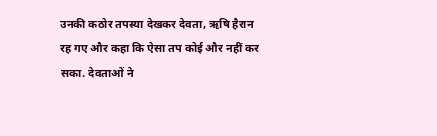उनकी कठोर तपस्या देखकर देवता, ऋषि हैरान रह गए और कहा कि ऐसा तप कोई और नहीं कर सका. देवताओं ने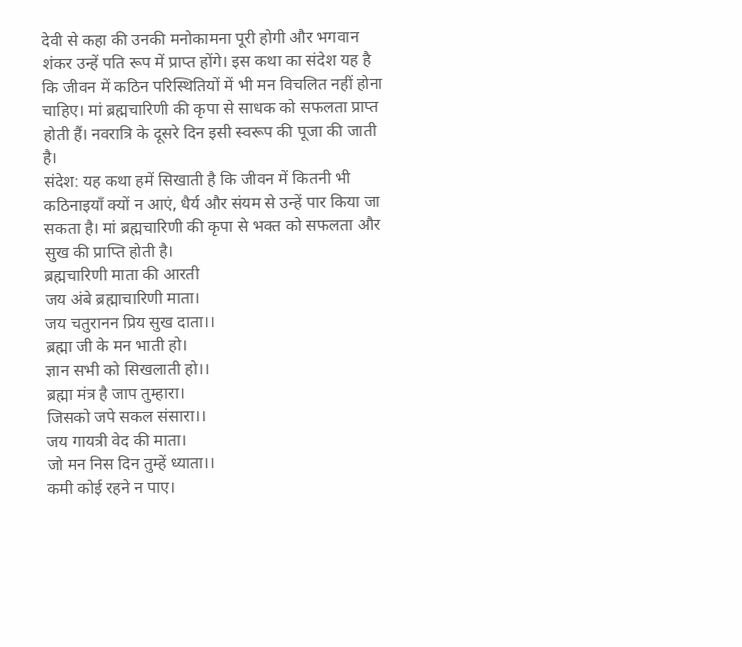देवी से कहा की उनकी मनोकामना पूरी होगी और भगवान शंकर उन्हें पति रूप में प्राप्त होंगे। इस कथा का संदेश यह है कि जीवन में कठिन परिस्थितियों में भी मन विचलित नहीं होना चाहिए। मां ब्रह्मचारिणी की कृपा से साधक को सफलता प्राप्त होती हैं। नवरात्रि के दूसरे दिन इसी स्वरूप की पूजा की जाती है।
संदेश: यह कथा हमें सिखाती है कि जीवन में कितनी भी कठिनाइयाँ क्यों न आएं, धैर्य और संयम से उन्हें पार किया जा सकता है। मां ब्रह्मचारिणी की कृपा से भक्त को सफलता और सुख की प्राप्ति होती है।
ब्रह्मचारिणी माता की आरती
जय अंबे ब्रह्माचारिणी माता।
जय चतुरानन प्रिय सुख दाता।।
ब्रह्मा जी के मन भाती हो।
ज्ञान सभी को सिखलाती हो।।
ब्रह्मा मंत्र है जाप तुम्हारा।
जिसको जपे सकल संसारा।।
जय गायत्री वेद की माता।
जो मन निस दिन तुम्हें ध्याता।।
कमी कोई रहने न पाए।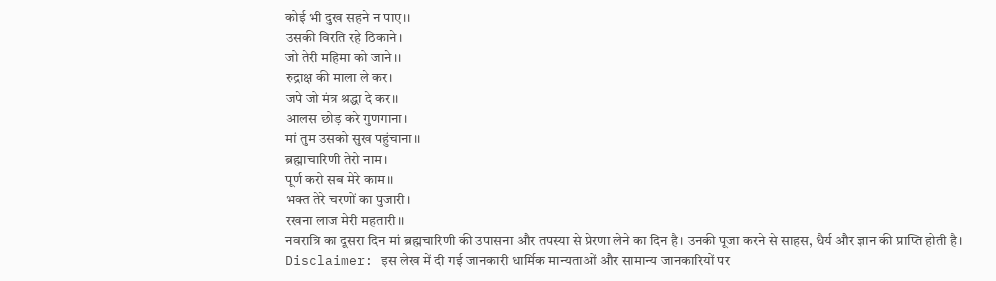कोई भी दुख सहने न पाए।।
उसकी विरति रहे ठिकाने।
जो तेरी महिमा को जाने।।
रुद्राक्ष की माला ले कर।
जपे जो मंत्र श्रद्धा दे कर।।
आलस छोड़ करे गुणगाना।
मां तुम उसको सुख पहुंचाना।।
ब्रह्माचारिणी तेरो नाम।
पूर्ण करो सब मेरे काम।।
भक्त तेरे चरणों का पुजारी।
रखना लाज मेरी महतारी।।
नवरात्रि का दूसरा दिन मां ब्रह्मचारिणी की उपासना और तपस्या से प्रेरणा लेने का दिन है। उनकी पूजा करने से साहस, धैर्य और ज्ञान की प्राप्ति होती है।
Disclaimer: इस लेख में दी गई जानकारी धार्मिक मान्यताओं और सामान्य जानकारियों पर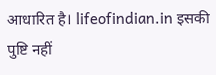आधारित है। lifeofindian.in इसकी पुष्टि नहीं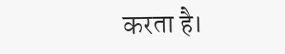करता है।